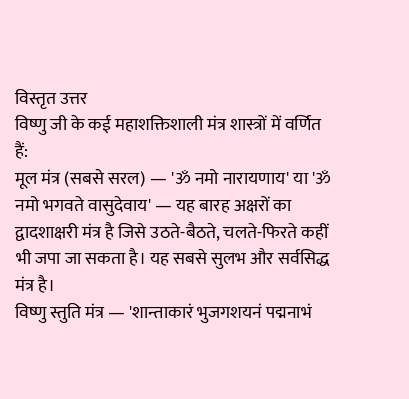विस्तृत उत्तर
विष्णु जी के कई महाशक्तिशाली मंत्र शास्त्रों में वर्णित हैं:
मूल मंत्र (सबसे सरल) — 'ॐ नमो नारायणाय' या 'ॐ नमो भगवते वासुदेवाय' — यह बारह अक्षरों का द्वादशाक्षरी मंत्र है जिसे उठते-बैठते, चलते-फिरते कहीं भी जपा जा सकता है। यह सबसे सुलभ और सर्वसिद्ध मंत्र है।
विष्णु स्तुति मंत्र — 'शान्ताकारं भुजगशयनं पद्मनाभं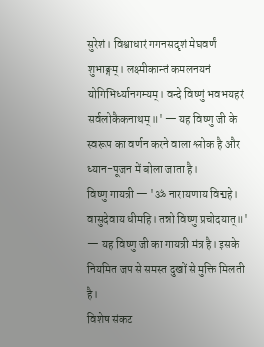सुरेशं। विश्वाधारं गगनसदृशं मेघवर्णं शुभाङ्गम्। लक्ष्मीकान्तं कमलनयनं योगिभिर्ध्यानगम्यम्। वन्दे विष्णुं भवभयहरं सर्वलोकैकनाथम्॥' — यह विष्णु जी के स्वरूप का वर्णन करने वाला श्लोक है और ध्यान-पूजन में बोला जाता है।
विष्णु गायत्री — 'ॐ नारायणाय विद्महे। वासुदेवाय धीमहि। तन्नो विष्णु प्रचोदयात्॥' — यह विष्णु जी का गायत्री मंत्र है। इसके नियमित जप से समस्त दुखों से मुक्ति मिलती है।
विशेष संकट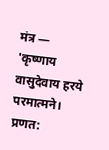मंत्र — 'कृष्णाय वासुदेवाय हरये परमात्मने। प्रणत: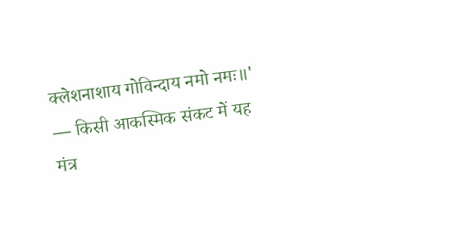क्लेशनाशाय गोविन्दाय नमो नमः॥' — किसी आकस्मिक संकट में यह मंत्र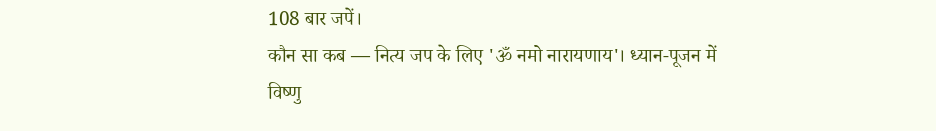108 बार जपें।
कौन सा कब — नित्य जप के लिए 'ॐ नमो नारायणाय'। ध्यान-पूजन में विष्णु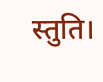स्तुति।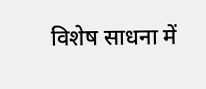विशेष साधना में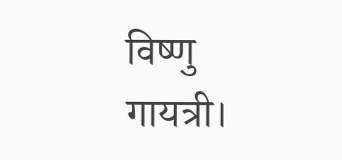विष्णु गायत्री।